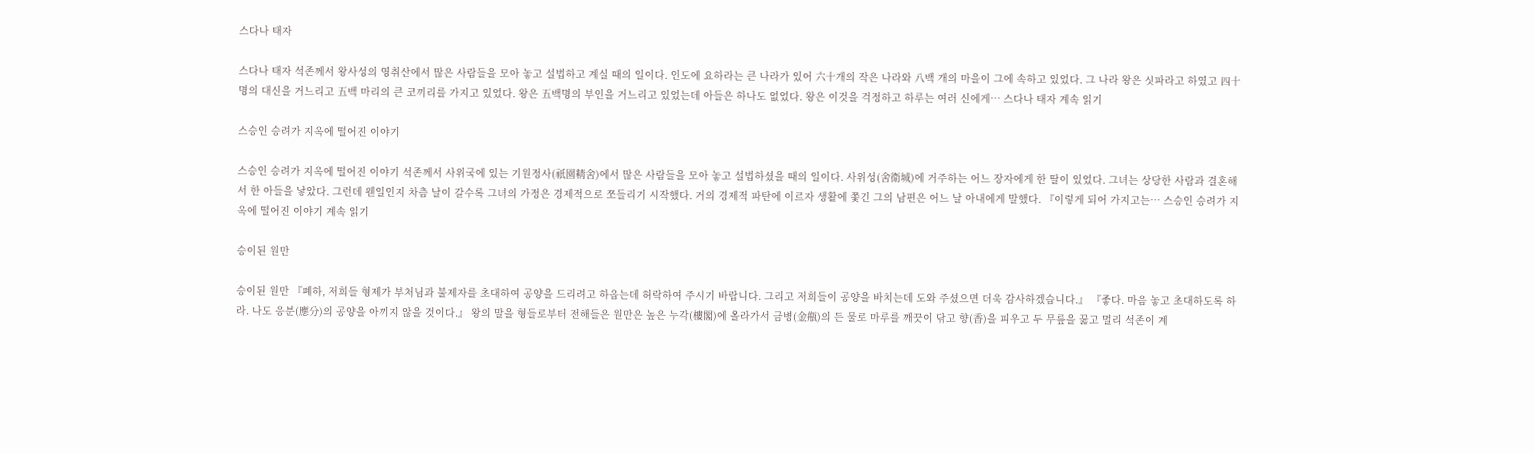스다나 태자

스다나 태자 석존께서 왕사성의 영취산에서 많은 사람들을 모아 놓고 설법하고 계실 때의 일이다. 인도에 요하라는 큰 나라가 있어 六十개의 작은 나라와 八백 개의 마을이 그에 속하고 있었다. 그 나라 왕은 싯파라고 하였고 四十명의 대신을 거느리고 五백 마리의 큰 코끼리를 가지고 있었다. 왕은 五백명의 부인을 거느리고 있었는데 아들은 하나도 없었다. 왕은 이것을 걱정하고 하루는 여러 신에게… 스다나 태자 계속 읽기

스승인 승려가 지옥에 떨어진 이야기

스승인 승려가 지옥에 떨어진 이야기 석존께서 사위국에 있는 기원정사(祇園精舍)에서 많은 사람들을 모아 놓고 설법하셨을 때의 일이다. 사위성(舍衛城)에 거주하는 어느 장자에게 한 딸이 있었다. 그녀는 상당한 사람과 결혼해서 한 아들을 낳았다. 그런데 웬일인지 차츰 날이 갈수록 그녀의 가정은 경제적으로 쪼들리기 시작했다. 거의 경제적 파탄에 이르자 생활에 쫓긴 그의 남편은 어느 날 아내에게 말했다. 『이렇게 되어 가지고는… 스승인 승려가 지옥에 떨어진 이야기 계속 읽기

승이된 원만

승이된 원만 『폐하, 저희들 형제가 부처님과 불제자를 초대하여 공양을 드리려고 하옵는데 허락하여 주시기 바랍니다. 그리고 저희들이 공양을 바치는데 도와 주셨으면 더욱 감사하겠습니다.』 『좋다. 마음 놓고 초대하도록 하라. 나도 응분(應分)의 공양을 아끼지 않을 것이다.』 왕의 말을 형들로부터 전해들은 원만은 높은 누각(樓閣)에 올라가서 금병(金甁)의 든 물로 마루를 깨끗이 닦고 향(香)을 피우고 두 무릎을 꿇고 멀리 석존이 계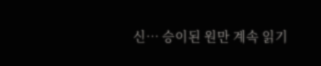신… 승이된 원만 계속 읽기